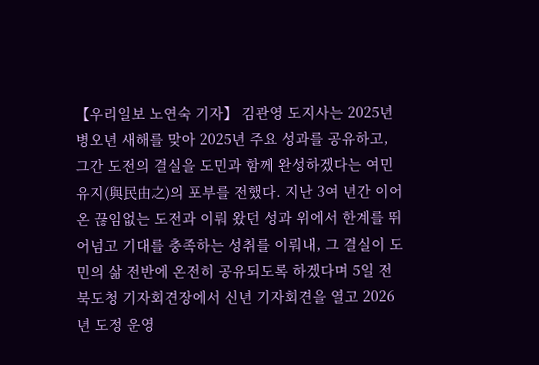【우리일보 노연숙 기자】 김관영 도지사는 2025년 병오년 새해를 맞아 2025년 주요 성과를 공유하고, 그간 도전의 결실을 도민과 함께 완성하겠다는 여민유지(與民由之)의 포부를 전했다. 지난 3여 년간 이어온 끊임없는 도전과 이뤄 왔던 성과 위에서 한계를 뛰어넘고 기대를 충족하는 성취를 이뤄내, 그 결실이 도민의 삶 전반에 온전히 공유되도록 하겠다며 5일 전북도청 기자회견장에서 신년 기자회견을 열고 2026년 도정 운영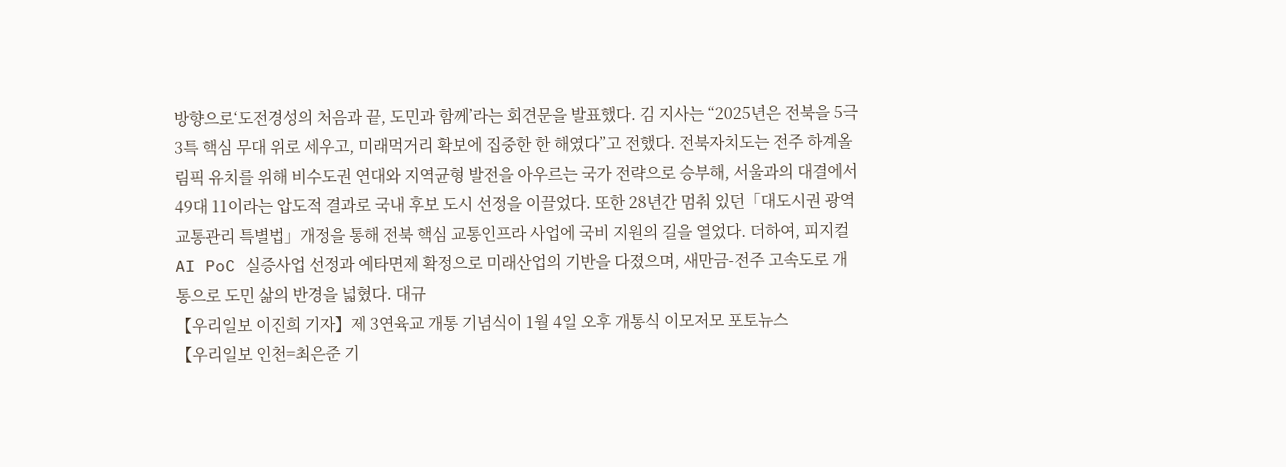방향으로‘도전경성의 처음과 끝, 도민과 함께’라는 회견문을 발표했다. 김 지사는 “2025년은 전북을 5극 3특 핵심 무대 위로 세우고, 미래먹거리 확보에 집중한 한 해였다”고 전했다. 전북자치도는 전주 하계올림픽 유치를 위해 비수도권 연대와 지역균형 발전을 아우르는 국가 전략으로 승부해, 서울과의 대결에서 49대 11이라는 압도적 결과로 국내 후보 도시 선정을 이끌었다. 또한 28년간 멈춰 있던「대도시권 광역교통관리 특별법」개정을 통해 전북 핵심 교통인프라 사업에 국비 지원의 길을 열었다. 더하여, 피지컬AI PoC 실증사업 선정과 예타면제 확정으로 미래산업의 기반을 다졌으며, 새만금-전주 고속도로 개통으로 도민 삶의 반경을 넓혔다. 대규
【우리일보 이진희 기자】제 3연육교 개통 기념식이 1월 4일 오후 개통식 이모저모 포토뉴스
【우리일보 인천=최은준 기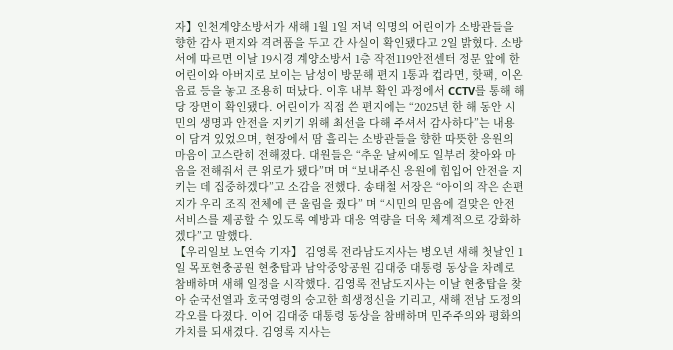자】인천계양소방서가 새해 1월 1일 저녁 익명의 어린이가 소방관들을 향한 감사 편지와 격려품을 두고 간 사실이 확인됐다고 2일 밝혔다. 소방서에 따르면 이날 19시경 계양소방서 1층 작전119안전센터 정문 앞에 한 어린이와 아버지로 보이는 남성이 방문해 편지 1통과 컵라면, 핫팩, 이온음료 등을 놓고 조용히 떠났다. 이후 내부 확인 과정에서 CCTV를 통해 해당 장면이 확인됐다. 어린이가 직접 쓴 편지에는 “2025년 한 해 동안 시민의 생명과 안전을 지키기 위해 최선을 다해 주셔서 감사하다”는 내용이 담겨 있었으며, 현장에서 땀 흘리는 소방관들을 향한 따뜻한 응원의 마음이 고스란히 전해졌다. 대원들은 “추운 날씨에도 일부러 찾아와 마음을 전해줘서 큰 위로가 됐다”며 며 “보내주신 응원에 힘입어 안전을 지키는 데 집중하겠다”고 소감을 전했다. 송태철 서장은 “아이의 작은 손편지가 우리 조직 전체에 큰 울림을 줬다” 며 “시민의 믿음에 걸맞은 안전 서비스를 제공할 수 있도록 예방과 대응 역량을 더욱 체계적으로 강화하겠다”고 말했다.
【우리일보 노연숙 기자】 김영록 전라남도지사는 병오년 새해 첫날인 1일 목포현충공원 현충탑과 남악중앙공원 김대중 대통령 동상을 차례로 참배하며 새해 일정을 시작했다. 김영록 전남도지사는 이날 현충탑을 찾아 순국선열과 호국영령의 숭고한 희생정신을 기리고, 새해 전남 도정의 각오를 다졌다. 이어 김대중 대통령 동상을 참배하며 민주주의와 평화의 가치를 되새겼다. 김영록 지사는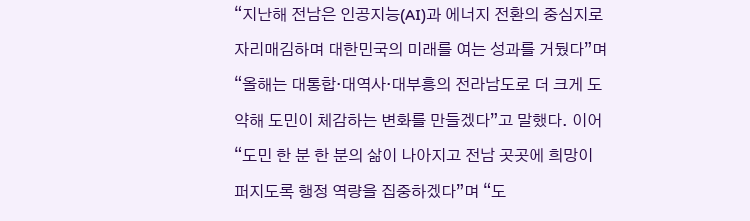“지난해 전남은 인공지능(AI)과 에너지 전환의 중심지로 자리매김하며 대한민국의 미래를 여는 성과를 거뒀다”며 “올해는 대통합·대역사·대부흥의 전라남도로 더 크게 도약해 도민이 체감하는 변화를 만들겠다”고 말했다. 이어 “도민 한 분 한 분의 삶이 나아지고 전남 곳곳에 희망이 퍼지도록 행정 역량을 집중하겠다”며 “도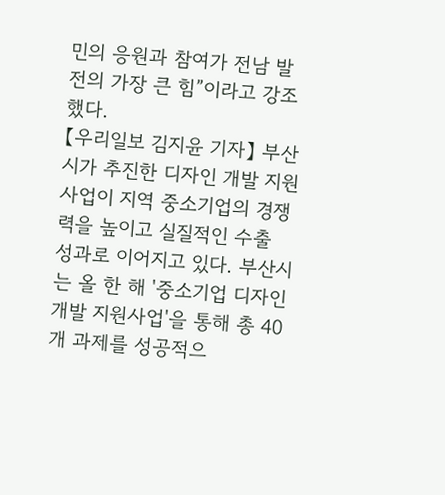민의 응원과 참여가 전남 발전의 가장 큰 힘”이라고 강조했다.
【우리일보 김지윤 기자】 부산시가 추진한 디자인 개발 지원사업이 지역 중소기업의 경쟁력을 높이고 실질적인 수출 성과로 이어지고 있다. 부산시는 올 한 해 '중소기업 디자인개발 지원사업'을 통해 총 40개 과제를 성공적으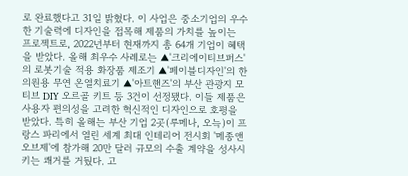로 완료했다고 31일 밝혔다. 이 사업은 중소기업의 우수한 기술력에 디자인을 접목해 제품의 가치를 높이는 프로젝트로, 2022년부터 현재까지 총 64개 기업이 혜택을 받았다. 올해 최우수 사례로는 ▲'크리에이티브퍼스'의 로봇기술 적용 화장품 제조기 ▲'페이블디자인'의 한의원용 무연 온열치료기 ▲'아트핸즈'의 부산 관광지 모티브 DIY 오르골 키트 등 3건이 선정됐다. 이들 제품은 사용자 편의성을 고려한 혁신적인 디자인으로 호평을 받았다. 특히 올해는 부산 기업 2곳(루메나, 오늑)이 프랑스 파리에서 열린 세계 최대 인테리어 전시회 '메종앤오브제'에 참가해 20만 달러 규모의 수출 계약을 성사시키는 쾌거를 거뒀다. 고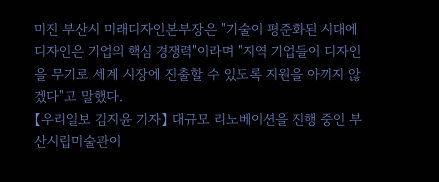미진 부산시 미래디자인본부장은 "기술이 평준화된 시대에 디자인은 기업의 핵심 경쟁력"이라며 "지역 기업들이 디자인을 무기로 세계 시장에 진출할 수 있도록 지원을 아끼지 않겠다"고 말했다.
【우리일보 김지윤 기자】 대규모 리노베이션을 진행 중인 부산시립미술관이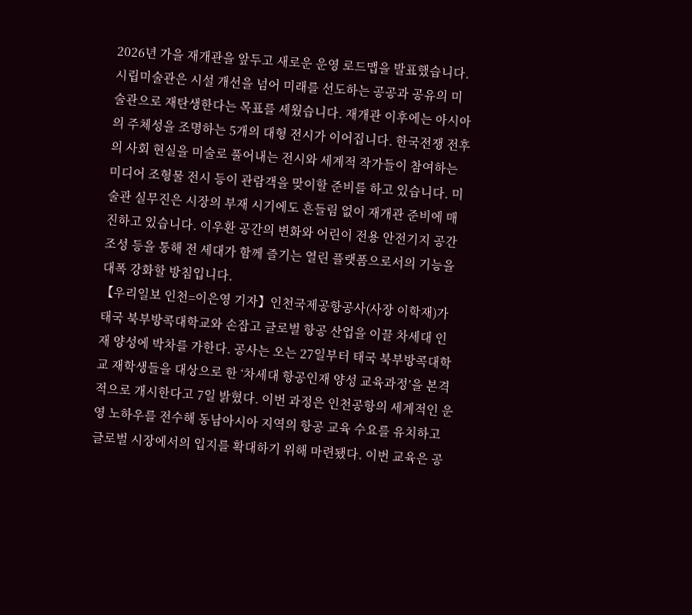2026년 가을 재개관을 앞두고 새로운 운영 로드맵을 발표했습니다. 시립미술관은 시설 개선을 넘어 미래를 선도하는 공공과 공유의 미술관으로 재탄생한다는 목표를 세웠습니다. 재개관 이후에는 아시아의 주체성을 조명하는 5개의 대형 전시가 이어집니다. 한국전쟁 전후의 사회 현실을 미술로 풀어내는 전시와 세계적 작가들이 참여하는 미디어 조형물 전시 등이 관람객을 맞이할 준비를 하고 있습니다. 미술관 실무진은 시장의 부재 시기에도 흔들림 없이 재개관 준비에 매진하고 있습니다. 이우환 공간의 변화와 어린이 전용 안전기지 공간 조성 등을 통해 전 세대가 함께 즐기는 열린 플랫폼으로서의 기능을 대폭 강화할 방침입니다.
【우리일보 인천=이은영 기자】인천국제공항공사(사장 이학재)가 태국 북부방콕대학교와 손잡고 글로벌 항공 산업을 이끌 차세대 인재 양성에 박차를 가한다. 공사는 오는 27일부터 태국 북부방콕대학교 재학생들을 대상으로 한 ‘차세대 항공인재 양성 교육과정’을 본격적으로 개시한다고 7일 밝혔다. 이번 과정은 인천공항의 세계적인 운영 노하우를 전수해 동남아시아 지역의 항공 교육 수요를 유치하고 글로벌 시장에서의 입지를 확대하기 위해 마련됐다. 이번 교육은 공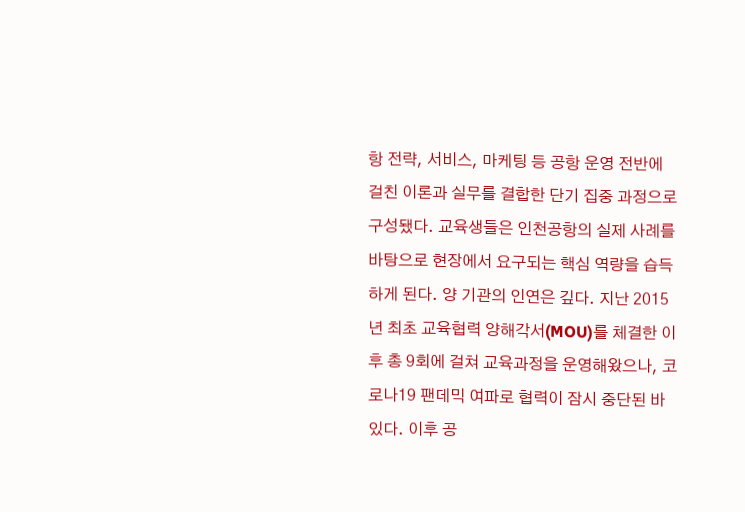항 전략, 서비스, 마케팅 등 공항 운영 전반에 걸친 이론과 실무를 결합한 단기 집중 과정으로 구성됐다. 교육생들은 인천공항의 실제 사례를 바탕으로 현장에서 요구되는 핵심 역량을 습득하게 된다. 양 기관의 인연은 깊다. 지난 2015년 최초 교육협력 양해각서(MOU)를 체결한 이후 총 9회에 걸쳐 교육과정을 운영해왔으나, 코로나19 팬데믹 여파로 협력이 잠시 중단된 바 있다. 이후 공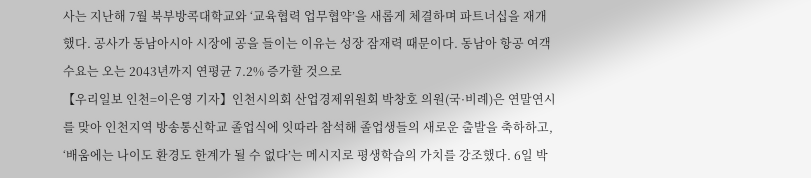사는 지난해 7월 북부방콕대학교와 ‘교육협력 업무협약’을 새롭게 체결하며 파트너십을 재개했다. 공사가 동남아시아 시장에 공을 들이는 이유는 성장 잠재력 때문이다. 동남아 항공 여객 수요는 오는 2043년까지 연평균 7.2% 증가할 것으로
【우리일보 인천=이은영 기자】인천시의회 산업경제위원회 박창호 의원(국·비례)은 연말연시를 맞아 인천지역 방송통신학교 졸업식에 잇따라 참석해 졸업생들의 새로운 출발을 축하하고, ‘배움에는 나이도 환경도 한계가 될 수 없다’는 메시지로 평생학습의 가치를 강조했다. 6일 박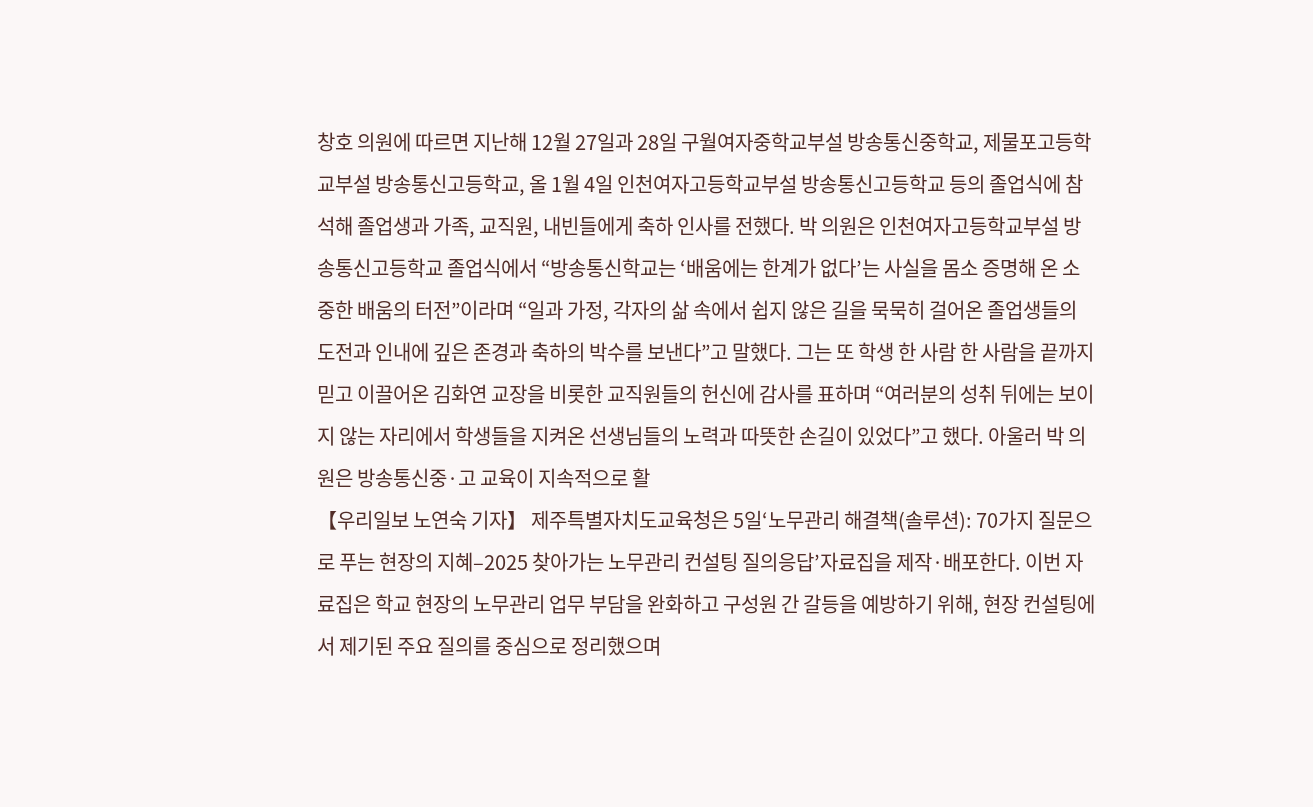창호 의원에 따르면 지난해 12월 27일과 28일 구월여자중학교부설 방송통신중학교, 제물포고등학교부설 방송통신고등학교, 올 1월 4일 인천여자고등학교부설 방송통신고등학교 등의 졸업식에 참석해 졸업생과 가족, 교직원, 내빈들에게 축하 인사를 전했다. 박 의원은 인천여자고등학교부설 방송통신고등학교 졸업식에서 “방송통신학교는 ‘배움에는 한계가 없다’는 사실을 몸소 증명해 온 소중한 배움의 터전”이라며 “일과 가정, 각자의 삶 속에서 쉽지 않은 길을 묵묵히 걸어온 졸업생들의 도전과 인내에 깊은 존경과 축하의 박수를 보낸다”고 말했다. 그는 또 학생 한 사람 한 사람을 끝까지 믿고 이끌어온 김화연 교장을 비롯한 교직원들의 헌신에 감사를 표하며 “여러분의 성취 뒤에는 보이지 않는 자리에서 학생들을 지켜온 선생님들의 노력과 따뜻한 손길이 있었다”고 했다. 아울러 박 의원은 방송통신중·고 교육이 지속적으로 활
【우리일보 노연숙 기자】 제주특별자치도교육청은 5일‘노무관리 해결책(솔루션): 70가지 질문으로 푸는 현장의 지혜–2025 찾아가는 노무관리 컨설팅 질의응답’자료집을 제작·배포한다. 이번 자료집은 학교 현장의 노무관리 업무 부담을 완화하고 구성원 간 갈등을 예방하기 위해, 현장 컨설팅에서 제기된 주요 질의를 중심으로 정리했으며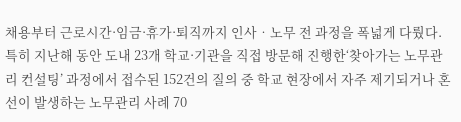채용부터 근로시간·임금·휴가·퇴직까지 인사‧노무 전 과정을 폭넓게 다뤘다. 특히 지난해 동안 도내 23개 학교·기관을 직접 방문해 진행한‘찾아가는 노무관리 컨설팅’ 과정에서 접수된 152건의 질의 중 학교 현장에서 자주 제기되거나 혼선이 발생하는 노무관리 사례 70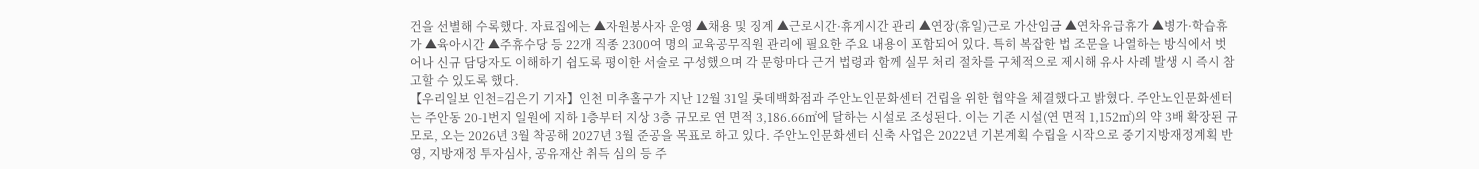건을 선별해 수록했다. 자료집에는 ▲자원봉사자 운영 ▲채용 및 징계 ▲근로시간·휴게시간 관리 ▲연장(휴일)근로 가산임금 ▲연차유급휴가 ▲병가·학습휴가 ▲육아시간 ▲주휴수당 등 22개 직종 2300여 명의 교육공무직원 관리에 필요한 주요 내용이 포함되어 있다. 특히 복잡한 법 조문을 나열하는 방식에서 벗어나 신규 담당자도 이해하기 쉽도록 평이한 서술로 구성했으며 각 문항마다 근거 법령과 함께 실무 처리 절차를 구체적으로 제시해 유사 사례 발생 시 즉시 참고할 수 있도록 했다.
【우리일보 인천=김은기 기자】인천 미추홀구가 지난 12월 31일 롯데백화점과 주안노인문화센터 건립을 위한 협약을 체결했다고 밝혔다. 주안노인문화센터는 주안동 20-1번지 일원에 지하 1층부터 지상 3층 규모로 연 면적 3,186.66㎡에 달하는 시설로 조성된다. 이는 기존 시설(연 면적 1,152㎡)의 약 3배 확장된 규모로, 오는 2026년 3월 착공해 2027년 3월 준공을 목표로 하고 있다. 주안노인문화센터 신축 사업은 2022년 기본계획 수립을 시작으로 중기지방재정계획 반영, 지방재정 투자심사, 공유재산 취득 심의 등 주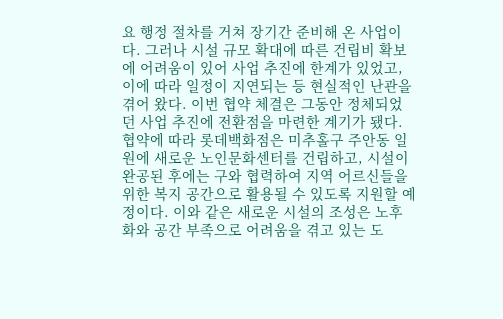요 행정 절차를 거쳐 장기간 준비해 온 사업이다. 그러나 시설 규모 확대에 따른 건립비 확보에 어려움이 있어 사업 추진에 한계가 있었고, 이에 따라 일정이 지연되는 등 현실적인 난관을 겪어 왔다. 이번 협약 체결은 그동안 정체되었던 사업 추진에 전환점을 마련한 계기가 됐다. 협약에 따라 롯데백화점은 미추홀구 주안동 일원에 새로운 노인문화센터를 건립하고, 시설이 완공된 후에는 구와 협력하여 지역 어르신들을 위한 복지 공간으로 활용될 수 있도록 지원할 예정이다. 이와 같은 새로운 시설의 조성은 노후화와 공간 부족으로 어려움을 겪고 있는 도